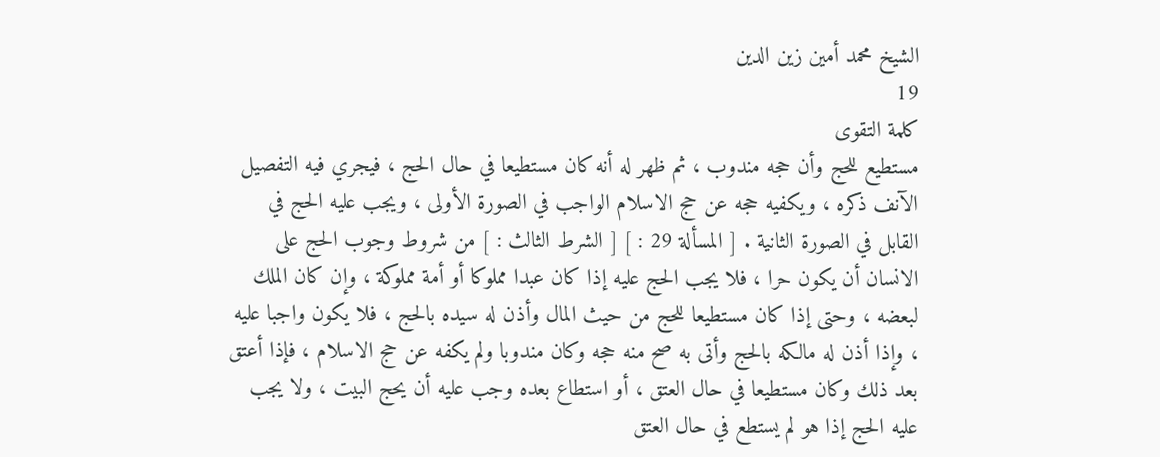الشيخ محمد أمين زين الدين
19
كلمة التقوى
مستطيع للحج وأن حجه مندوب ، ثم ظهر له أنه كان مستطيعا في حال الحج ، فيجري فيه التفصيل الآنف ذكره ، ويكفيه حجه عن حج الاسلام الواجب في الصورة الأولى ، ويجب عليه الحج في القابل في الصورة الثانية . [ المسألة 29 : ] [ الشرط الثالث : ] من شروط وجوب الحج على الانسان أن يكون حرا ، فلا يجب الحج عليه إذا كان عبدا مملوكا أو أمة مملوكة ، وإن كان الملك لبعضه ، وحتى إذا كان مستطيعا للحج من حيث المال وأذن له سيده بالحج ، فلا يكون واجبا عليه ، وإذا أذن له مالكه بالحج وأتى به صح منه حجه وكان مندوبا ولم يكفه عن حج الاسلام ، فإذا أعتق بعد ذلك وكان مستطيعا في حال العتق ، أو استطاع بعده وجب عليه أن يحج البيت ، ولا يجب عليه الحج إذا هو لم يستطع في حال العتق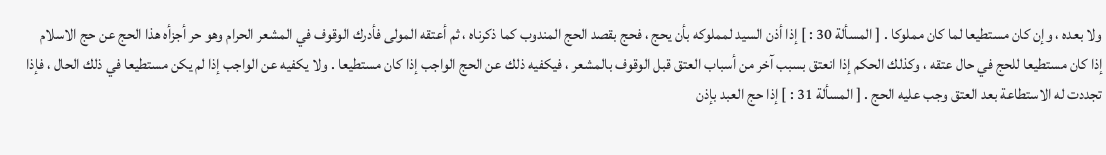ولا بعده ، وإن كان مستطيعا لما كان مملوكا . [ المسألة 30 : ] إذا أذن السيد لمملوكه بأن يحج ، فحج بقصد الحج المندوب كما ذكرناه ، ثم أعتقه المولى فأدرك الوقوف في المشعر الحرام وهو حر أجزأه هذا الحج عن حج الاسلام إذا كان مستطيعا للحج في حال عتقه ، وكذلك الحكم إذا انعتق بسبب آخر من أسباب العتق قبل الوقوف بالمشعر ، فيكفيه ذلك عن الحج الواجب إذا كان مستطيعا . ولا يكفيه عن الواجب إذا لم يكن مستطيعا في ذلك الحال ، فإذا تجددت له الاستطاعة بعد العتق وجب عليه الحج . [ المسألة 31 : ] إذا حج العبد بإذن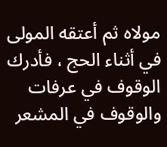مولاه ثم أعتقه المولى في أثناء الحج ، فأدرك الوقوف في عرفات والوقوف في المشعر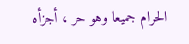الحرام جميعا وهو حر ، أجزأه